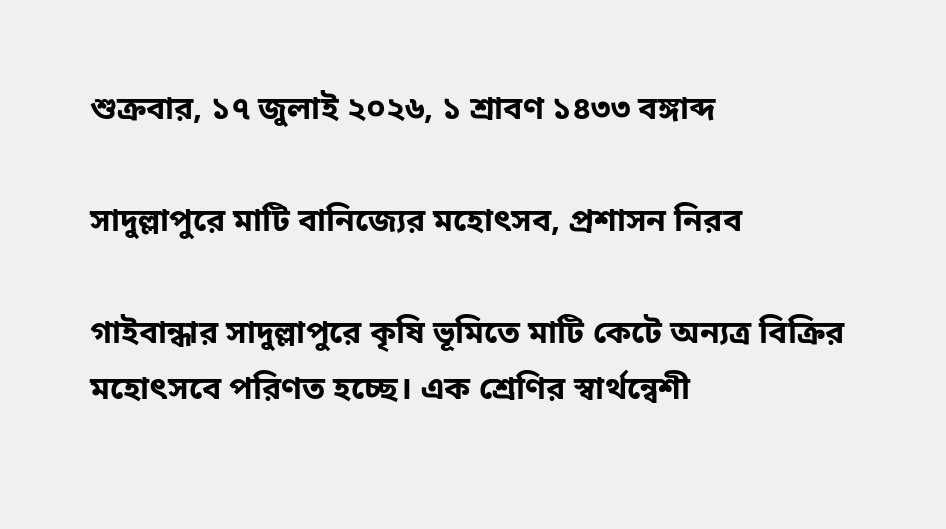শুক্রবার, ১৭ জুলাই ২০২৬, ১ শ্রাবণ ১৪৩৩ বঙ্গাব্দ

সাদুল্লাপুরে মাটি বানিজ্যের মহোৎসব, প্রশাসন নিরব

গাইবান্ধার সাদুল্লাপুরে কৃষি ভূমিতে মাটি কেটে অন্যত্র বিক্রির মহোৎসবে পরিণত হচ্ছে। এক শ্রেণির স্বার্থন্বেশী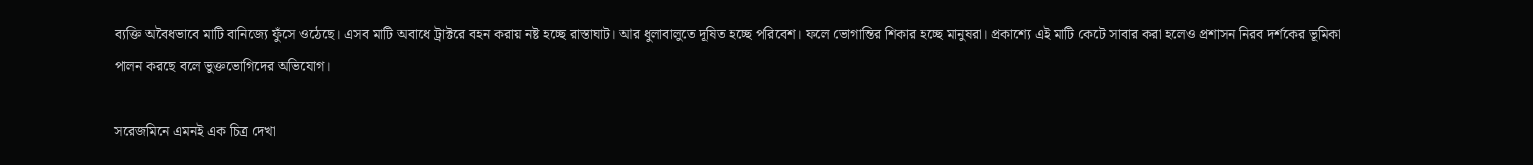ব্যক্তি অবৈধভাবে মাটি বানিজ্যে ফুঁসে ওঠেছে। এসব মাটি অবাধে ট্রাক্টরে বহন করায় নষ্ট হচ্ছে রাস্তাঘাট। আর ধুলাবালুতে দূষিত হচ্ছে পরিবেশ। ফলে ভোগান্তির শিকার হচ্ছে মানুষরা। প্রকাশ্যে এই মাটি কেটে সাবার করা হলেও প্রশাসন নিরব দর্শকের ভূমিকা পালন করছে বলে ভুক্তভোগিদের অভিযোগ।

সরেজমিনে এমনই এক চিত্র দেখা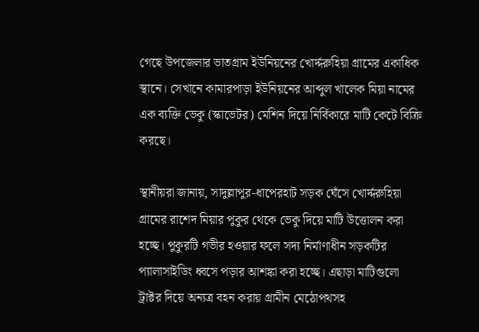গেছে উপজেলার ভাতগ্রাম ইউনিয়নের খোর্দ্দরুহিয়া গ্রামের একাধিক স্থানে। সেখানে কামারপাড়া ইউনিয়নের আব্দুল খালেক মিয়া নামের এক ব্যক্তি ভেকু (স্কাভেটর) মেশিন দিয়ে নির্বিকারে মাটি কেটে বিক্রি করছে।

স্থানীয়রা জানায়, সাদুল্লাপুর-ধাপেরহাট সড়ক ঘেঁসে খোর্দ্দরুহিয়া গ্রামের রাশেদ মিয়ার পুকুর থেকে ভেকু দিয়ে মাটি উত্তোলন করা হচ্ছে। পুকুরটি গভীর হওয়ার ফলে সদ্য নির্মাণাধীন সড়কটির প্যালাসাইডিং ধ্বসে পড়ার আশঙ্কা করা হচ্ছে। এছাড়া মাটিগুলো ট্রাক্টর দিয়ে অন্যত্র বহন করায় গ্রামীন মেঠোপথসহ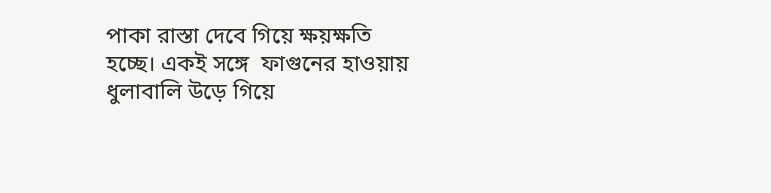পাকা রাস্তা দেবে গিয়ে ক্ষয়ক্ষতি হচ্ছে। একই সঙ্গে  ফাগুনের হাওয়ায় ধুলাবালি উড়ে গিয়ে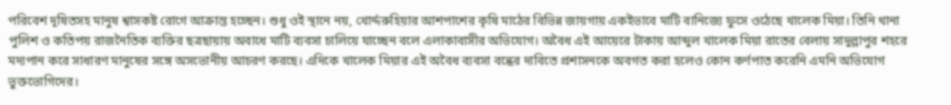পরিবেশ দূষিতসহ মানুষ শ্বাসকষ্ট রোগে আক্রান্ত হচ্ছেন। শুধু ওই স্থানে নয়, খোর্দ্দরুহিয়ার আশপাশের কৃষি মাঠের বিভিন্ন জায়গায় একইভাবে মাটি বানিজ্যে ফুসে ওঠেছে খালেক মিয়া। তিনি থানা পুলিশ ও কতিপয় রাজনৈতিক ব্যক্তির ছত্রছায়ায় অবাধে মাটি ব্যবসা চালিয়ে যাচ্ছেন বলে এলাকাবাসীর অভিযোগ। অবৈধ এই আয়েরে টাকায় আব্দুল খালেক মিয়া রাতের বেলায় সাদুল্লাপুর শহরে মদ্যপান করে সাধারণ মানুষের সঙ্গে অসভোনীয় আচরণ করছে। এদিকে খালেক মিয়ার এই অবৈধ ব্যবসা বন্ধের দাবিতে প্রশাসনকে অবগত করা হলেও কোন কর্ণপাত করেনি এমনি অভিযোগ ভুক্তভোগিদের।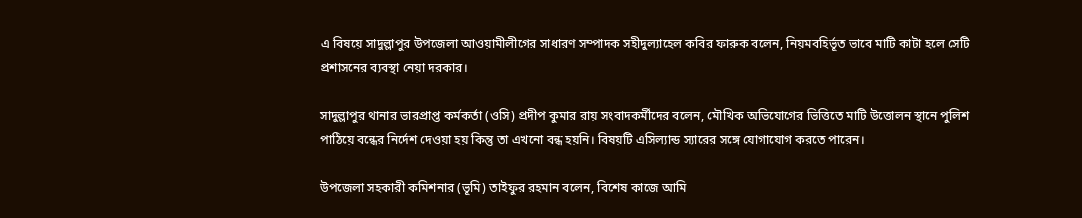এ বিষয়ে সাদুল্লাপুর উপজেলা আওয়ামীলীগের সাধারণ সম্পাদক সহীদুল্যাহেল কবির ফারুক বলেন, নিয়মবহির্ভূত ভাবে মাটি কাটা হলে সেটি প্রশাসনের ব্যবস্থা নেয়া দরকার।

সাদুল্লাপুর থানার ভারপ্রাপ্ত কর্মকর্তা (ওসি) প্রদীপ কুমার রায় সংবাদকর্মীদের বলেন, মৌখিক অভিযোগের ভিত্তিতে মাটি উত্তোলন স্থানে পুলিশ পাঠিয়ে বন্ধের নির্দেশ দেওয়া হয় কিন্তু তা এখনো বন্ধ হয়নি। বিষয়টি এসিল্যান্ড স্যারের সঙ্গে যোগাযোগ করতে পারেন।

উপজেলা সহকারী কমিশনার (ভূমি) তাইফুর রহমান বলেন, বিশেষ কাজে আমি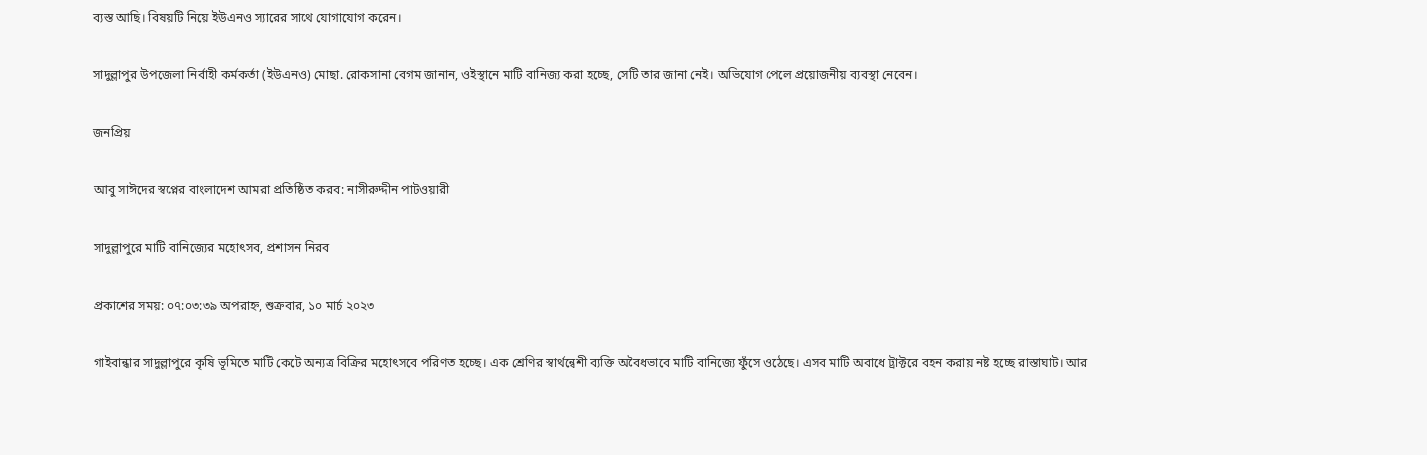ব্যস্ত আছি। বিষয়টি নিয়ে ইউএনও স্যারের সাথে যোগাযোগ করেন।

সাদুল্লাপুর উপজেলা নির্বাহী কর্মকর্তা (ইউএনও) মোছা. রোকসানা বেগম জানান, ওইস্থানে মাটি বানিজ্য করা হচ্ছে, সেটি তার জানা নেই। অভিযোগ পেলে প্রয়োজনীয় ব্যবস্থা নেবেন।

জনপ্রিয়

আবু সাঈদের স্বপ্নের বাংলাদেশ আমরা প্রতিষ্ঠিত করব: নাসীরুদ্দীন পাটওয়ারী

সাদুল্লাপুরে মাটি বানিজ্যের মহোৎসব, প্রশাসন নিরব

প্রকাশের সময়: ০৭:০৩:৩৯ অপরাহ্ন, শুক্রবার, ১০ মার্চ ২০২৩

গাইবান্ধার সাদুল্লাপুরে কৃষি ভূমিতে মাটি কেটে অন্যত্র বিক্রির মহোৎসবে পরিণত হচ্ছে। এক শ্রেণির স্বার্থন্বেশী ব্যক্তি অবৈধভাবে মাটি বানিজ্যে ফুঁসে ওঠেছে। এসব মাটি অবাধে ট্রাক্টরে বহন করায় নষ্ট হচ্ছে রাস্তাঘাট। আর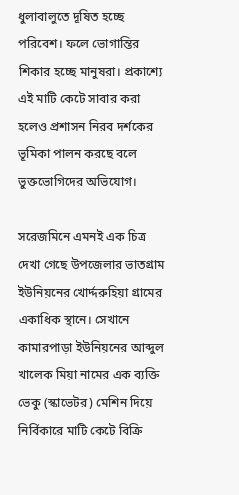ধুলাবালুতে দূষিত হচ্ছে পরিবেশ। ফলে ভোগান্তির শিকার হচ্ছে মানুষরা। প্রকাশ্যে এই মাটি কেটে সাবার করা হলেও প্রশাসন নিরব দর্শকের ভূমিকা পালন করছে বলে ভুক্তভোগিদের অভিযোগ।

সরেজমিনে এমনই এক চিত্র দেখা গেছে উপজেলার ভাতগ্রাম ইউনিয়নের খোর্দ্দরুহিয়া গ্রামের একাধিক স্থানে। সেখানে কামারপাড়া ইউনিয়নের আব্দুল খালেক মিয়া নামের এক ব্যক্তি ভেকু (স্কাভেটর) মেশিন দিয়ে নির্বিকারে মাটি কেটে বিক্রি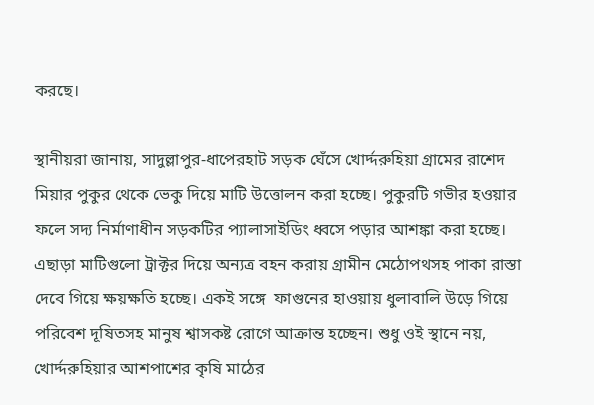করছে।

স্থানীয়রা জানায়, সাদুল্লাপুর-ধাপেরহাট সড়ক ঘেঁসে খোর্দ্দরুহিয়া গ্রামের রাশেদ মিয়ার পুকুর থেকে ভেকু দিয়ে মাটি উত্তোলন করা হচ্ছে। পুকুরটি গভীর হওয়ার ফলে সদ্য নির্মাণাধীন সড়কটির প্যালাসাইডিং ধ্বসে পড়ার আশঙ্কা করা হচ্ছে। এছাড়া মাটিগুলো ট্রাক্টর দিয়ে অন্যত্র বহন করায় গ্রামীন মেঠোপথসহ পাকা রাস্তা দেবে গিয়ে ক্ষয়ক্ষতি হচ্ছে। একই সঙ্গে  ফাগুনের হাওয়ায় ধুলাবালি উড়ে গিয়ে পরিবেশ দূষিতসহ মানুষ শ্বাসকষ্ট রোগে আক্রান্ত হচ্ছেন। শুধু ওই স্থানে নয়, খোর্দ্দরুহিয়ার আশপাশের কৃষি মাঠের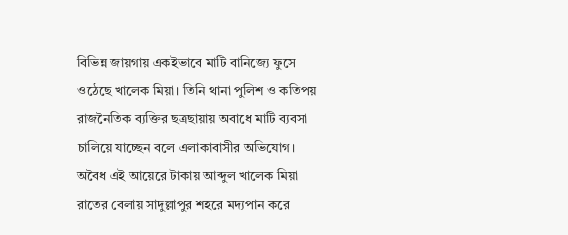বিভিন্ন জায়গায় একইভাবে মাটি বানিজ্যে ফুসে ওঠেছে খালেক মিয়া। তিনি থানা পুলিশ ও কতিপয় রাজনৈতিক ব্যক্তির ছত্রছায়ায় অবাধে মাটি ব্যবসা চালিয়ে যাচ্ছেন বলে এলাকাবাসীর অভিযোগ। অবৈধ এই আয়েরে টাকায় আব্দুল খালেক মিয়া রাতের বেলায় সাদুল্লাপুর শহরে মদ্যপান করে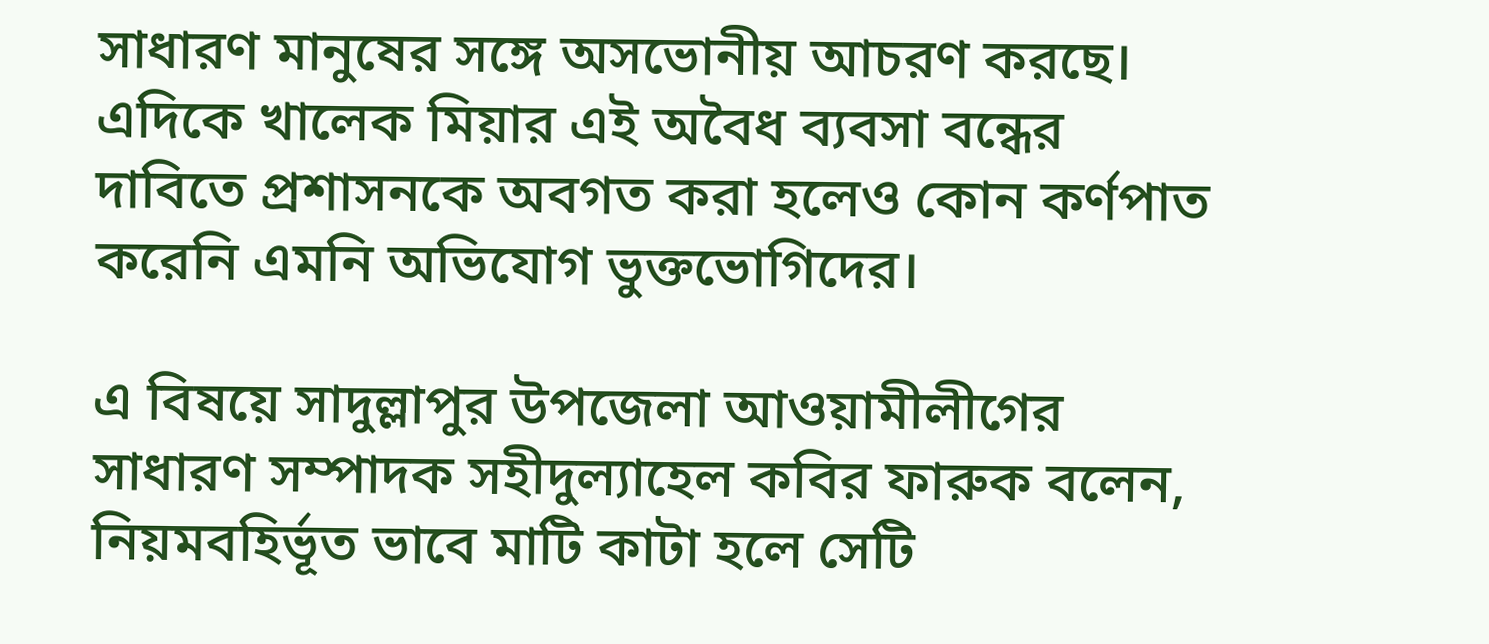সাধারণ মানুষের সঙ্গে অসভোনীয় আচরণ করছে। এদিকে খালেক মিয়ার এই অবৈধ ব্যবসা বন্ধের দাবিতে প্রশাসনকে অবগত করা হলেও কোন কর্ণপাত করেনি এমনি অভিযোগ ভুক্তভোগিদের।

এ বিষয়ে সাদুল্লাপুর উপজেলা আওয়ামীলীগের সাধারণ সম্পাদক সহীদুল্যাহেল কবির ফারুক বলেন, নিয়মবহির্ভূত ভাবে মাটি কাটা হলে সেটি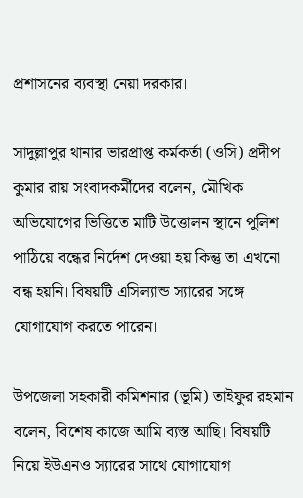প্রশাসনের ব্যবস্থা নেয়া দরকার।

সাদুল্লাপুর থানার ভারপ্রাপ্ত কর্মকর্তা (ওসি) প্রদীপ কুমার রায় সংবাদকর্মীদের বলেন, মৌখিক অভিযোগের ভিত্তিতে মাটি উত্তোলন স্থানে পুলিশ পাঠিয়ে বন্ধের নির্দেশ দেওয়া হয় কিন্তু তা এখনো বন্ধ হয়নি। বিষয়টি এসিল্যান্ড স্যারের সঙ্গে যোগাযোগ করতে পারেন।

উপজেলা সহকারী কমিশনার (ভূমি) তাইফুর রহমান বলেন, বিশেষ কাজে আমি ব্যস্ত আছি। বিষয়টি নিয়ে ইউএনও স্যারের সাথে যোগাযোগ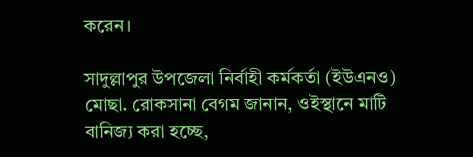করেন।

সাদুল্লাপুর উপজেলা নির্বাহী কর্মকর্তা (ইউএনও) মোছা. রোকসানা বেগম জানান, ওইস্থানে মাটি বানিজ্য করা হচ্ছে,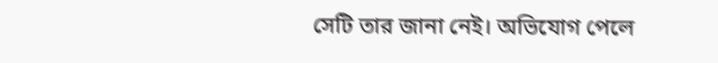সেটি তার জানা নেই। অভিযোগ পেলে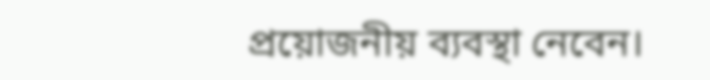প্রয়োজনীয় ব্যবস্থা নেবেন।